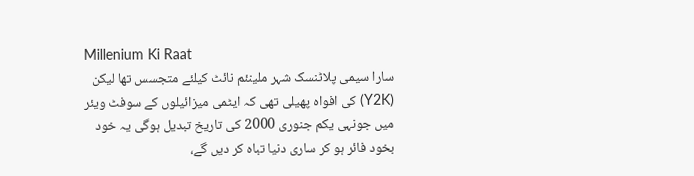Millenium Ki Raat
سارا سیمی پلاٹنسک شہر ملینئم نائٹ کیلئے متجسس تھا لیکن (Y2K) کی افواہ پھیلی تھی کہ ایٹمی میزائیلوں کے سوفٹ ویئر میں جونہی یکم جنوری 2000 کی تاریخ تبدیل ہوگی یہ خود بخود فائر ہو کر ساری دنیا تباہ کر دیں گے،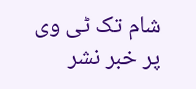شام تک ٹی وی پر خبر نشر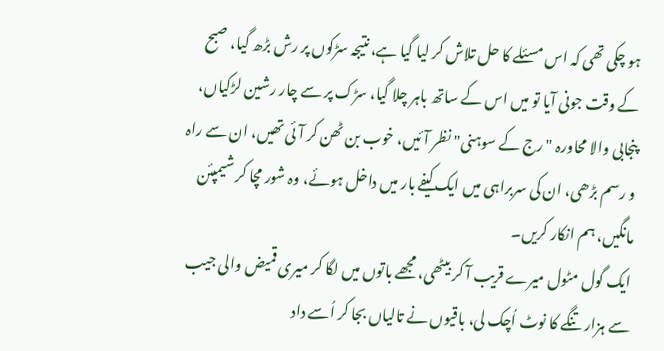ہو چکی تھی کہ اس مسئلے کا حل تلاش کر لیا گیا ہے، نتیجہ سڑکوں پر رش بڑھ گیا، صبح کے وقت جونی آیا تو میں اس کے ساتھ باہر چلا گیا، سڑک پر سے چار رشین لڑکیاں، پنجابی والا محاورہ "رج کے سوہنی" نظر آئیں، خوب بن ٹھن کر آئی تھیں، ان سے راہ و رسم بڑھی، ان کی سربراہی میں ایک کیفے بار میں داخل ہوئے، وہ شور مچا کر شیمپئن مانگیں، ہم انکار کریں۔
ایک گول مٹول میرے قریب آ کر بیٹھی، مجھے باتوں میں لگا کر میری قمیض والی جیب سے ہزار تنگے کا نوٹ اُچک لی، باقیوں نے تالیاں بجا کر اُسے داد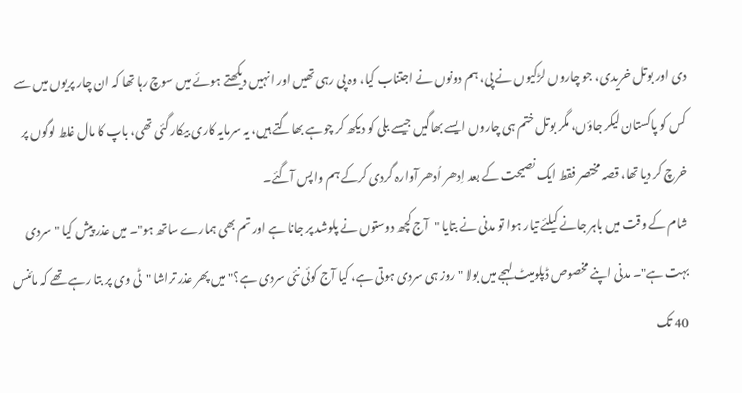دی اور بوتل خریدی، جو چاروں لڑکیوں نے پی، ہم دونوں نے اجتناب کیا، وہ پی رہی تھیں اور انہیں دیکھتے ہوئے میں سوچ رہا تھا کہ ان چار پریوں میں سے کس کو پاکستان لیکر جاؤں، مگر بوتل ختم ہی چاروں ایسے بھاگیں جیسے بلی کو دیکھ کر چوہے بھاگتے ہیں، یہ سرمایہ کاری بیکار گئی تھی، باپ کا مال غلط لوگوں پر خرچ کر دیا تھا، قصہ مختصر فقط ایک نصیحت کے بعد اِدھر اُدھر آوارہ گردی کرکے ہم واپس آگئے۔
شام کے وقت میں باہر جانے کیلئے تیار ہوا تو مدنی نے بتایا "آج کچھ دوستوں نے پلوشد پر جانا ہے اور تم بھی ہمارے ساتھ ہو"۔ میں عذر پیش کیا "سردی بہت ہے"۔ مدنی اپنے مخصوص ڈپلومیٹ لہجے میں بولا "روز ہی سردی ہوتی ہے، کیا آج کوئی نئی سردی ہے؟" میں پھر عذر تراشا "ٹی وی پر بتا رہے تھے کہ مائنس 40 تک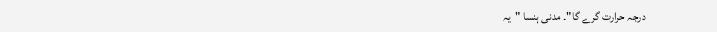درجہ حرارت گرے گا"۔ مدنی ہنسا "یہ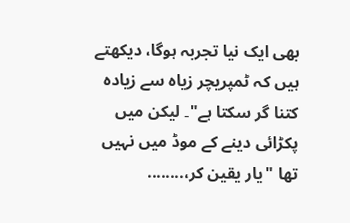بھی ایک نیا تجربہ ہوگا، دیکھتے ہیں کہ ٹمپریچر زیاہ سے زیادہ کتنا گر سکتا ہے"۔ لیکن میں پکڑائی دینے کے موڈ میں نہیں تھا "یار یقین کر،........